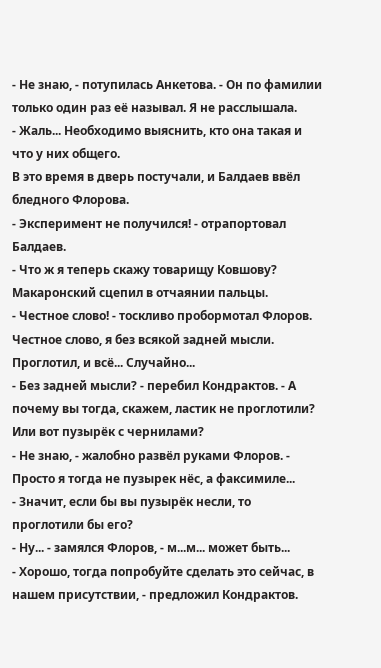- Не знаю, - потупилась Анкетова. - Он по фамилии только один раз её называл. Я не расслышала.
- Жаль... Необходимо выяснить, кто она такая и что у них общего.
В это время в дверь постучали, и Балдаев ввёл бледного Флорова.
- Эксперимент не получился! - отрапортовал Балдаев.
- Что ж я теперь скажу товарищу Ковшову? Макаронский сцепил в отчаянии пальцы.
- Честное слово! - тоскливо пробормотал Флоров. Честное слово, я без всякой задней мысли. Проглотил, и всё... Случайно...
- Без задней мысли? - перебил Кондрактов. - А почему вы тогда, скажем, ластик не проглотили? Или вот пузырёк с чернилами?
- Не знаю, - жалобно развёл руками Флоров. - Просто я тогда не пузырек нёс, а факсимиле...
- Значит, если бы вы пузырёк несли, то проглотили бы его?
- Ну... - замялся Флоров, - м...м... может быть...
- Хорошо, тогда попробуйте сделать это сейчас, в нашем присутствии, - предложил Кондрактов.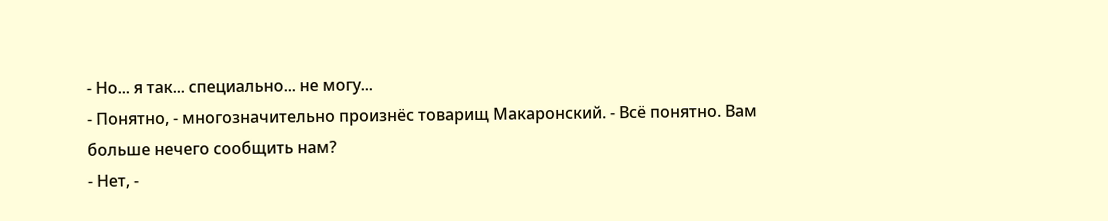- Но... я так... специально... не могу...
- Понятно, - многозначительно произнёс товарищ Макаронский. - Всё понятно. Вам больше нечего сообщить нам?
- Нет, -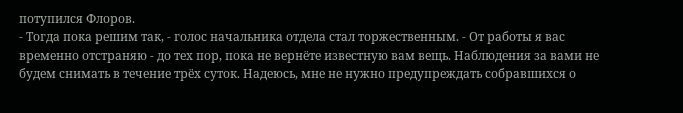потупился Флоров.
- Тогда пока решим так, - голос начальника отдела стал торжественным. - От работы я вас временно отстраняю - до тех пор, пока не вернёте известную вам вещь. Наблюдения за вами не будем снимать в течение трёх суток. Надеюсь, мне не нужно предупреждать собравшихся о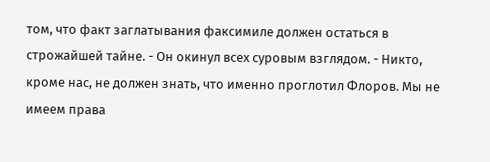том, что факт заглатывания факсимиле должен остаться в строжайшей тайне. - Он окинул всех суровым взглядом. - Никто, кроме нас, не должен знать, что именно проглотил Флоров. Мы не имеем права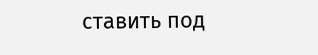ставить под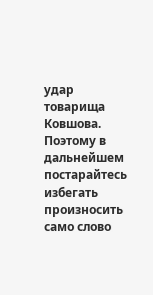удар товарища Ковшова. Поэтому в дальнейшем постарайтесь избегать произносить само слово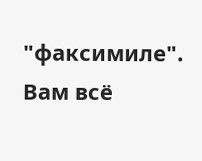"факсимиле". Вам всё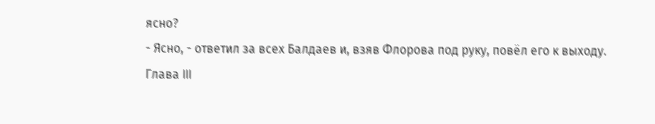ясно?
- Ясно, - ответил за всех Балдаев и, взяв Флорова под руку, повёл его к выходу.
Глава III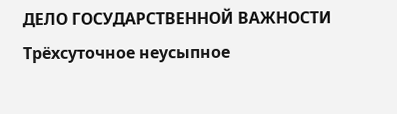ДЕЛО ГОСУДАРСТВЕННОЙ ВАЖНОСТИ
Трёхсуточное неусыпное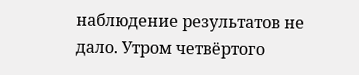наблюдение результатов не дало. Утром четвёртого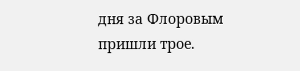дня за Флоровым пришли трое.